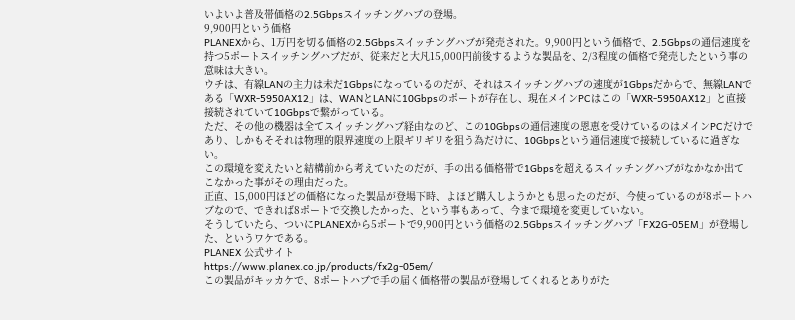いよいよ普及帯価格の2.5Gbpsスイッチングハブの登場。
9,900円という価格
PLANEXから、1万円を切る価格の2.5Gbpsスイッチングハブが発売された。9,900円という価格で、2.5Gbpsの通信速度を持つ5ポートスイッチングハブだが、従来だと大凡15,000円前後するような製品を、2/3程度の価格で発売したという事の意味は大きい。
ウチは、有線LANの主力は未だ1Gbpsになっているのだが、それはスイッチングハブの速度が1Gbpsだからで、無線LANである「WXR-5950AX12」は、WANとLANに10Gbpsのポートが存在し、現在メインPCはこの「WXR-5950AX12」と直接接続されていて10Gbpsで繋がっている。
ただ、その他の機器は全てスイッチングハブ経由なのど、この10Gbpsの通信速度の恩恵を受けているのはメインPCだけであり、しかもそそれは物理的限界速度の上限ギリギリを狙う為だけに、10Gbpsという通信速度で接続しているに過ぎない。
この環境を変えたいと結構前から考えていたのだが、手の出る価格帯で1Gbpsを超えるスイッチングハブがなかなか出てこなかった事がその理由だった。
正直、15,000円ほどの価格になった製品が登場下時、よほど購入しようかとも思ったのだが、今使っているのが8ポートハブなので、できれば8ポートで交換したかった、という事もあって、今まで環境を変更していない。
そうしていたら、ついにPLANEXから5ポートで9,900円という価格の2.5Gbpsスイッチングハブ「FX2G-05EM」が登場した、というワケである。
PLANEX 公式サイト
https://www.planex.co.jp/products/fx2g-05em/
この製品がキッカケで、8ポートハブで手の届く価格帯の製品が登場してくれるとありがた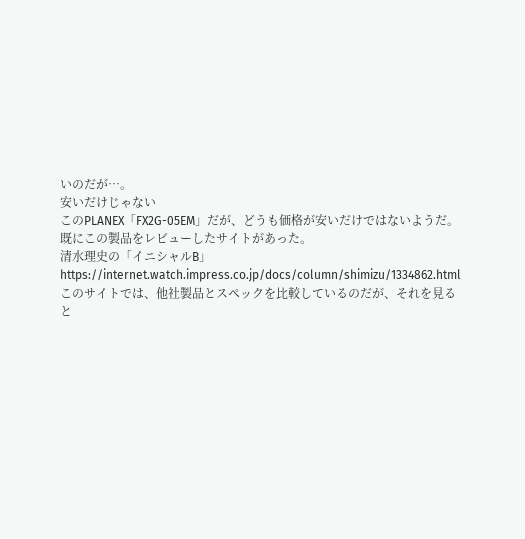いのだが…。
安いだけじゃない
このPLANEX「FX2G-05EM」だが、どうも価格が安いだけではないようだ。
既にこの製品をレビューしたサイトがあった。
清水理史の「イニシャルB」
https://internet.watch.impress.co.jp/docs/column/shimizu/1334862.html
このサイトでは、他社製品とスペックを比較しているのだが、それを見ると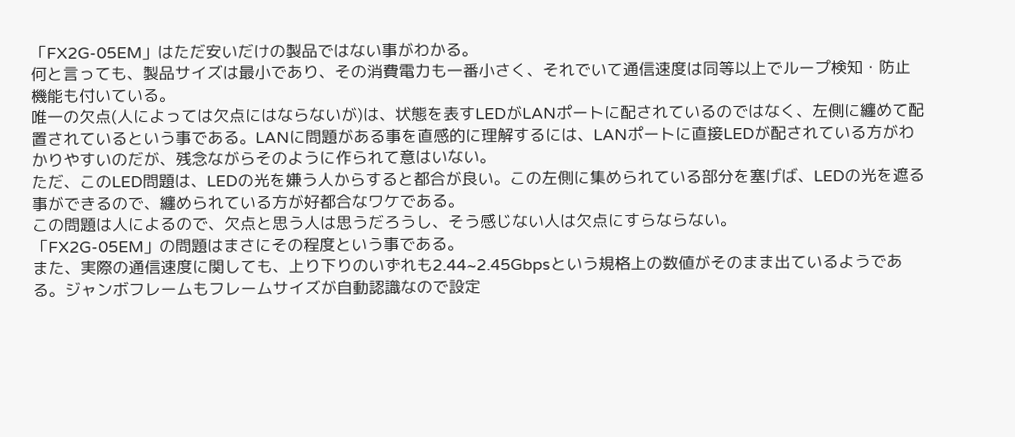「FX2G-05EM」はただ安いだけの製品ではない事がわかる。
何と言っても、製品サイズは最小であり、その消費電力も一番小さく、それでいて通信速度は同等以上でループ検知・防止機能も付いている。
唯一の欠点(人によっては欠点にはならないが)は、状態を表すLEDがLANポートに配されているのではなく、左側に纏めて配置されているという事である。LANに問題がある事を直感的に理解するには、LANポートに直接LEDが配されている方がわかりやすいのだが、残念ながらそのように作られて意はいない。
ただ、このLED問題は、LEDの光を嫌う人からすると都合が良い。この左側に集められている部分を塞げば、LEDの光を遮る事ができるので、纏められている方が好都合なワケである。
この問題は人によるので、欠点と思う人は思うだろうし、そう感じない人は欠点にすらならない。
「FX2G-05EM」の問題はまさにその程度という事である。
また、実際の通信速度に関しても、上り下りのいずれも2.44~2.45Gbpsという規格上の数値がそのまま出ているようである。ジャンボフレームもフレームサイズが自動認識なので設定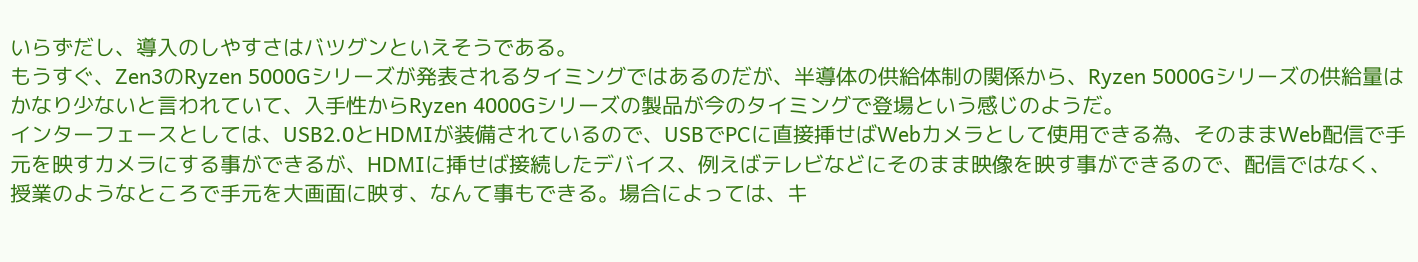いらずだし、導入のしやすさはバツグンといえそうである。
もうすぐ、Zen3のRyzen 5000Gシリーズが発表されるタイミングではあるのだが、半導体の供給体制の関係から、Ryzen 5000Gシリーズの供給量はかなり少ないと言われていて、入手性からRyzen 4000Gシリーズの製品が今のタイミングで登場という感じのようだ。
インターフェースとしては、USB2.0とHDMIが装備されているので、USBでPCに直接挿せばWebカメラとして使用できる為、そのままWeb配信で手元を映すカメラにする事ができるが、HDMIに挿せば接続したデバイス、例えばテレビなどにそのまま映像を映す事ができるので、配信ではなく、授業のようなところで手元を大画面に映す、なんて事もできる。場合によっては、キ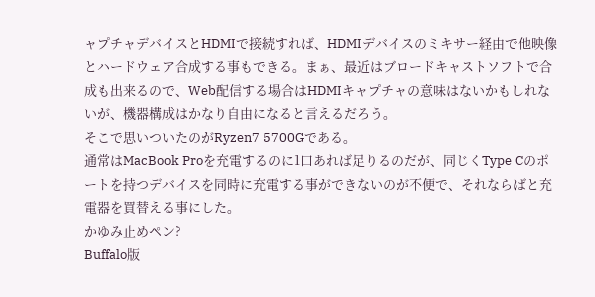ャプチャデバイスとHDMIで接続すれば、HDMIデバイスのミキサー経由で他映像とハードウェア合成する事もできる。まぁ、最近はブロードキャストソフトで合成も出来るので、Web配信する場合はHDMIキャプチャの意味はないかもしれないが、機器構成はかなり自由になると言えるだろう。
そこで思いついたのがRyzen7 5700Gである。
通常はMacBook Proを充電するのに1口あれば足りるのだが、同じくType Cのポートを持つデバイスを同時に充電する事ができないのが不便で、それならばと充電器を買替える事にした。
かゆみ止めペン?
Buffalo版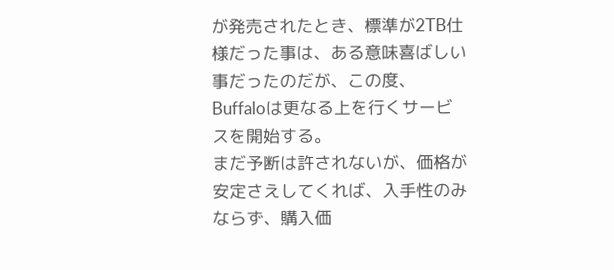が発売されたとき、標準が2TB仕様だった事は、ある意味喜ばしい事だったのだが、この度、Buffaloは更なる上を行くサービスを開始する。
まだ予断は許されないが、価格が安定さえしてくれば、入手性のみならず、購入価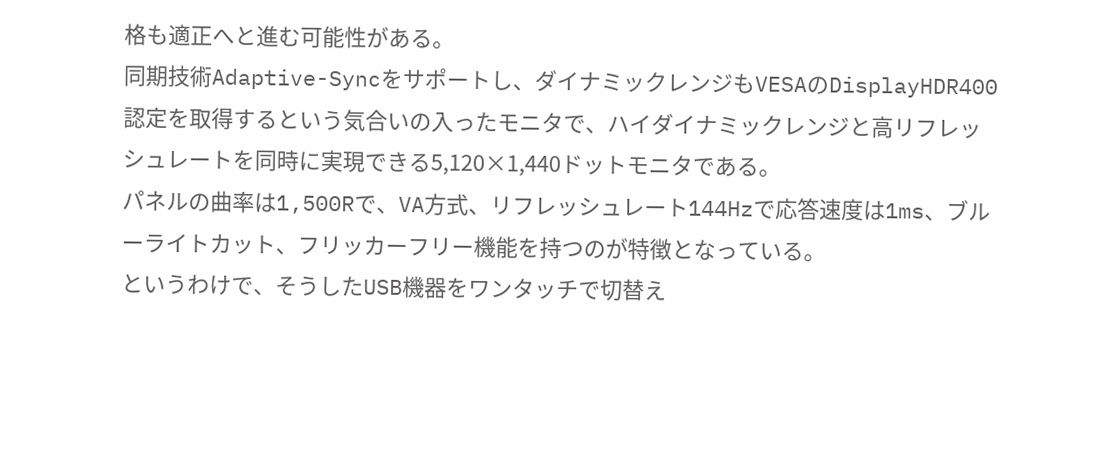格も適正へと進む可能性がある。
同期技術Adaptive-Syncをサポートし、ダイナミックレンジもVESAのDisplayHDR400認定を取得するという気合いの入ったモニタで、ハイダイナミックレンジと高リフレッシュレートを同時に実現できる5,120×1,440ドットモニタである。
パネルの曲率は1,500Rで、VA方式、リフレッシュレート144Hzで応答速度は1ms、ブルーライトカット、フリッカーフリー機能を持つのが特徴となっている。
というわけで、そうしたUSB機器をワンタッチで切替え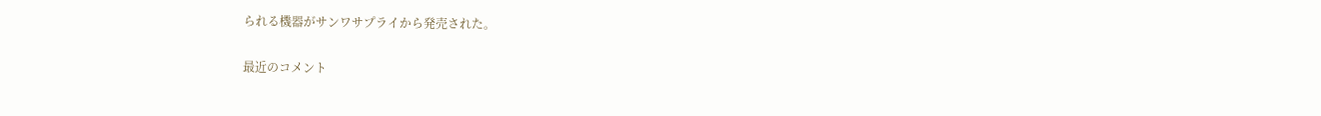られる機器がサンワサプライから発売された。

最近のコメント